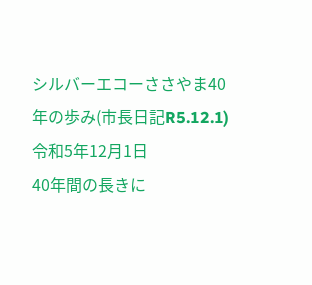シルバーエコーささやま40年の歩み(市長日記R5.12.1)
令和5年12月1日
40年間の長きに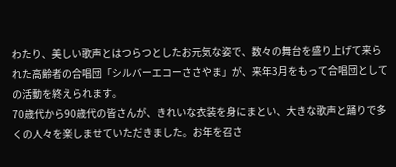わたり、美しい歌声とはつらつとしたお元気な姿で、数々の舞台を盛り上げて来られた高齢者の合唱団「シルバーエコーささやま」が、来年3月をもって合唱団としての活動を終えられます。
70歳代から90歳代の皆さんが、きれいな衣装を身にまとい、大きな歌声と踊りで多くの人々を楽しませていただきました。お年を召さ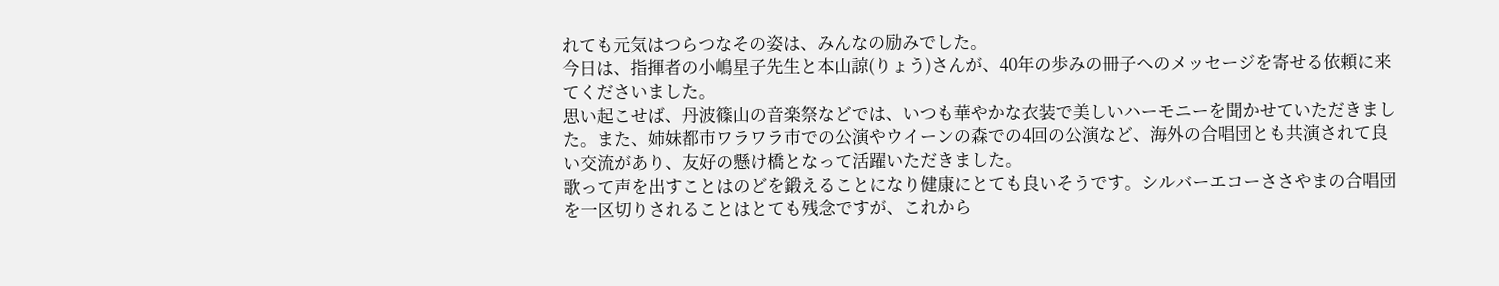れても元気はつらつなその姿は、みんなの励みでした。
今日は、指揮者の小嶋星子先生と本山諒(りょう)さんが、40年の歩みの冊子へのメッセージを寄せる依頼に来てくださいました。
思い起こせば、丹波篠山の音楽祭などでは、いつも華やかな衣装で美しいハーモニーを聞かせていただきました。また、姉妹都市ワラワラ市での公演やウイーンの森での4回の公演など、海外の合唱団とも共演されて良い交流があり、友好の懸け橋となって活躍いただきました。
歌って声を出すことはのどを鍛えることになり健康にとても良いそうです。シルバーエコーささやまの合唱団を一区切りされることはとても残念ですが、これから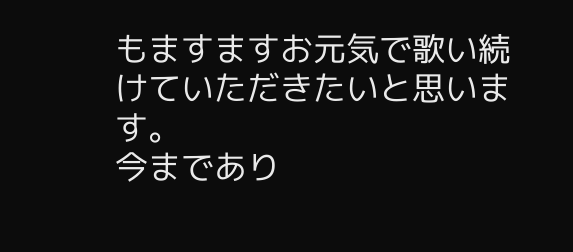もますますお元気で歌い続けていただきたいと思います。
今まであり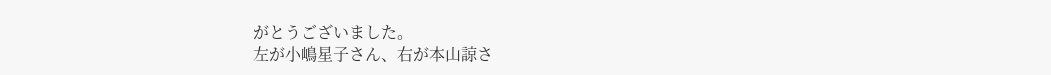がとうございました。
左が小嶋星子さん、右が本山諒さ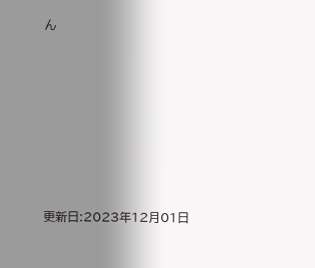ん







更新日:2023年12月01日